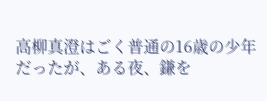高柳真澄はごく普通の16歳の少年だったが、ある夜、鎌を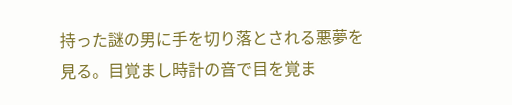持った謎の男に手を切り落とされる悪夢を見る。目覚まし時計の音で目を覚ま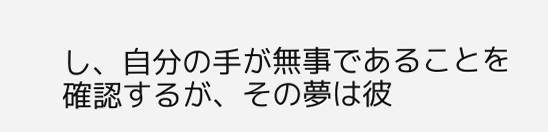し、自分の手が無事であることを確認するが、その夢は彼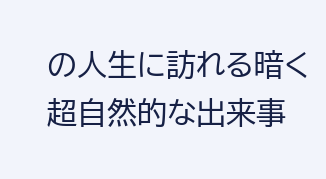の人生に訪れる暗く超自然的な出来事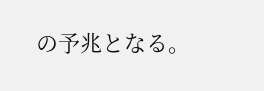の予兆となる。